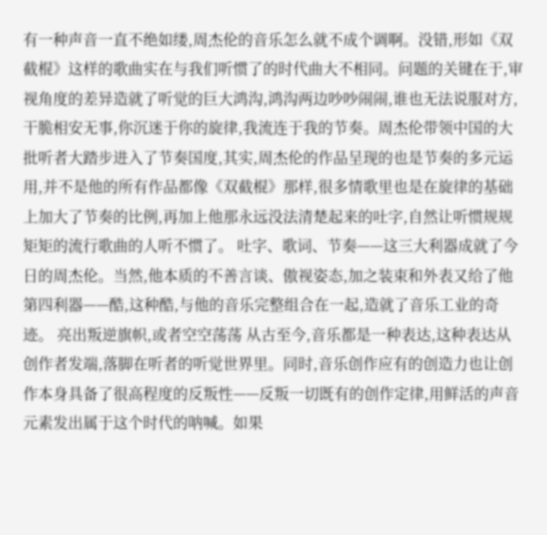有一种声音一直不绝如缕,周杰伦的音乐怎么就不成个调啊。没错,形如《双截棍》这样的歌曲实在与我们听惯了的时代曲大不相同。问题的关键在于,审视角度的差异造就了听觉的巨大鸿沟,鸿沟两边吵吵闹闹,谁也无法说服对方,干脆相安无事,你沉迷于你的旋律,我流连于我的节奏。周杰伦带领中国的大批听者大踏步进入了节奏国度,其实,周杰伦的作品呈现的也是节奏的多元运用,并不是他的所有作品都像《双截棍》那样,很多情歌里也是在旋律的基础上加大了节奏的比例,再加上他那永远没法清楚起来的吐字,自然让听惯规规矩矩的流行歌曲的人听不惯了。 吐字、歌词、节奏——这三大利器成就了今日的周杰伦。当然,他本质的不善言谈、傲视姿态,加之装束和外表又给了他第四利器——酷,这种酷,与他的音乐完整组合在一起,造就了音乐工业的奇迹。 亮出叛逆旗帜,或者空空荡荡 从古至今,音乐都是一种表达,这种表达从创作者发端,落脚在听者的听觉世界里。同时,音乐创作应有的创造力也让创作本身具备了很高程度的反叛性——反叛一切既有的创作定律,用鲜活的声音元素发出属于这个时代的呐喊。如果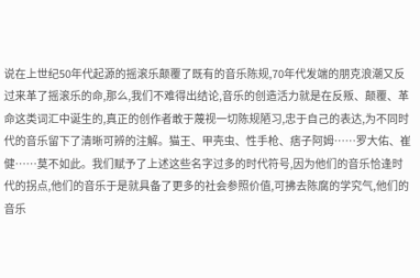说在上世纪50年代起源的摇滚乐颠覆了既有的音乐陈规,70年代发端的朋克浪潮又反过来革了摇滚乐的命,那么,我们不难得出结论,音乐的创造活力就是在反叛、颠覆、革命这类词汇中诞生的,真正的创作者敢于蔑视一切陈规陋习,忠于自己的表达,为不同时代的音乐留下了清晰可辨的注解。猫王、甲壳虫、性手枪、痞子阿姆……罗大佑、崔健……莫不如此。我们赋予了上述这些名字过多的时代符号,因为他们的音乐恰逢时代的拐点,他们的音乐于是就具备了更多的社会参照价值,可拂去陈腐的学究气,他们的音乐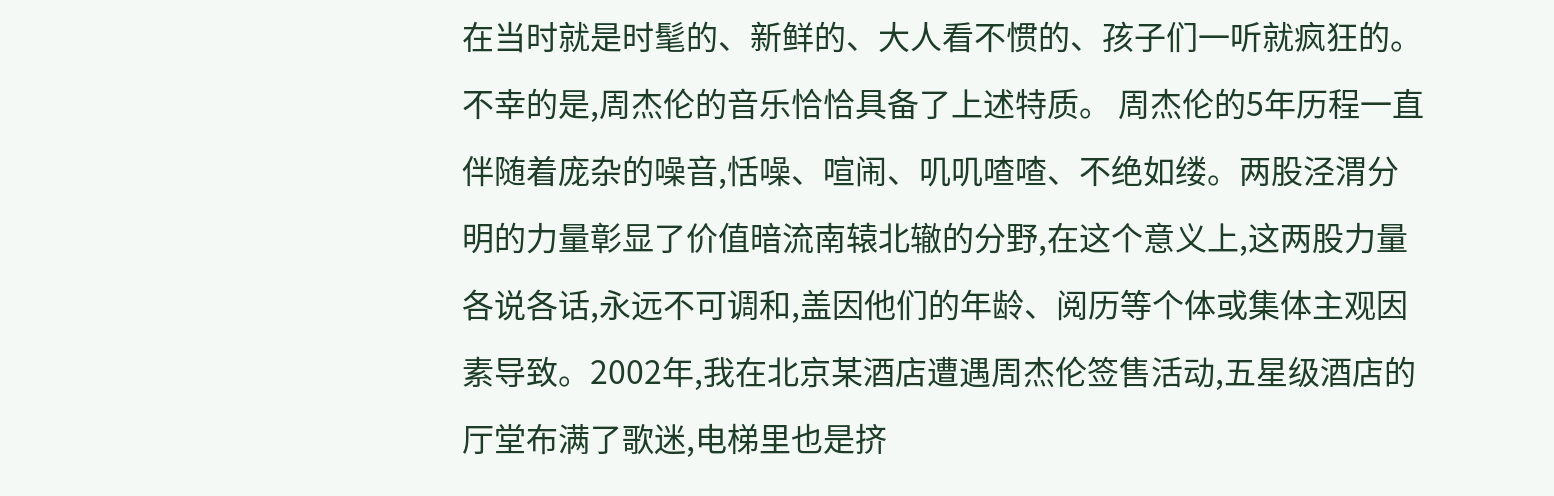在当时就是时髦的、新鲜的、大人看不惯的、孩子们一听就疯狂的。不幸的是,周杰伦的音乐恰恰具备了上述特质。 周杰伦的5年历程一直伴随着庞杂的噪音,恬噪、喧闹、叽叽喳喳、不绝如缕。两股泾渭分明的力量彰显了价值暗流南辕北辙的分野,在这个意义上,这两股力量各说各话,永远不可调和,盖因他们的年龄、阅历等个体或集体主观因素导致。2002年,我在北京某酒店遭遇周杰伦签售活动,五星级酒店的厅堂布满了歌迷,电梯里也是挤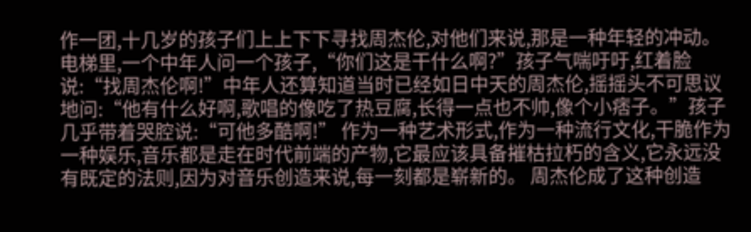作一团,十几岁的孩子们上上下下寻找周杰伦,对他们来说,那是一种年轻的冲动。电梯里,一个中年人问一个孩子,“你们这是干什么啊?”孩子气喘吁吁,红着脸说:“找周杰伦啊!”中年人还算知道当时已经如日中天的周杰伦,摇摇头不可思议地问:“他有什么好啊,歌唱的像吃了热豆腐,长得一点也不帅,像个小痞子。”孩子几乎带着哭腔说:“可他多酷啊!” 作为一种艺术形式,作为一种流行文化,干脆作为一种娱乐,音乐都是走在时代前端的产物,它最应该具备摧枯拉朽的含义,它永远没有既定的法则,因为对音乐创造来说,每一刻都是崭新的。 周杰伦成了这种创造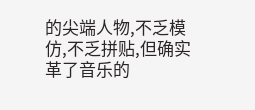的尖端人物,不乏模仿,不乏拼贴,但确实革了音乐的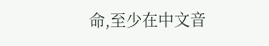命,至少在中文音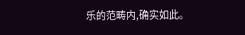乐的范畴内,确实如此。